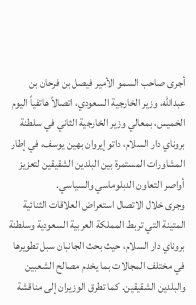أجرى صاحب السمو الأمير فيصل بن فرحان بن عبدالله، وزير الخارجية السعودي، اتصالاً هاتفياً اليوم الخميس، بمعالي وزير الخارجية الثاني في سلطنة بروناي دار السلام، داتو إيروان بهين يوسف، في إطار المشاورات المستمرة بين البلدين الشقيقين لتعزيز أواصر التعاون الدبلوماسي والسياسي.
وجرى خلال الاتصال استعراض العلاقات الثنائية المتينة التي تربط المملكة العربية السعودية وسلطنة بروناي دار السلام، حيث بحث الجانبان سبل تطويرها في مختلف المجالات بما يخدم مصالح الشعبين والبلدين الشقيقين. كما تطرق الوزيران إلى مناقشة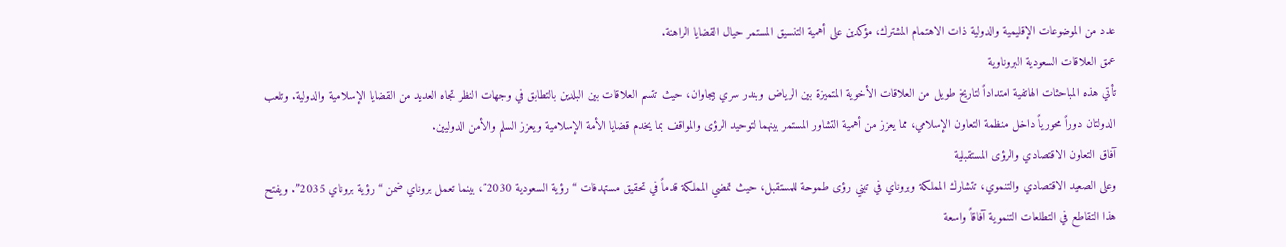عدد من الموضوعات الإقليمية والدولية ذات الاهتمام المشترك، مؤكدين على أهمية التنسيق المستمر حيال القضايا الراهنة.
عمق العلاقات السعودية البروناوية
تأتي هذه المباحثات الهاتفية امتداداً لتاريخ طويل من العلاقات الأخوية المتميزة بين الرياض وبندر سري بيجاوان، حيث تتسم العلاقات بين البلدين بالتطابق في وجهات النظر تجاه العديد من القضايا الإسلامية والدولية. وتلعب الدولتان دوراً محورياً داخل منظمة التعاون الإسلامي، مما يعزز من أهمية التشاور المستمر بينهما لتوحيد الرؤى والمواقف بما يخدم قضايا الأمة الإسلامية ويعزز السلم والأمن الدوليين.
آفاق التعاون الاقتصادي والرؤى المستقبلية
وعلى الصعيد الاقتصادي والتنموي، تتشارك المملكة وبروناي في تبني رؤى طموحة للمستقبل، حيث تمضي المملكة قدماً في تحقيق مستهدفات “رؤية السعودية 2030″، بينما تعمل بروناي ضمن “رؤية بروناي 2035”. ويفتح هذا التقاطع في التطلعات التنموية آفاقاً واسعة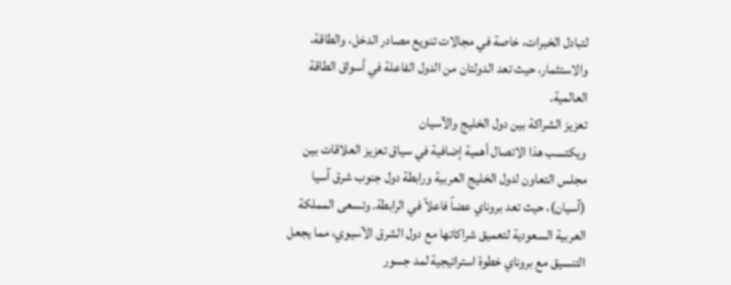لتبادل الخبرات، خاصة في مجالات تنويع مصادر الدخل، والطاقة، والاستثمار، حيث تعد الدولتان من الدول الفاعلة في أسواق الطاقة العالمية.
تعزيز الشراكة بين دول الخليج والآسيان
ويكتسب هذا الاتصال أهمية إضافية في سياق تعزيز العلاقات بين مجلس التعاون لدول الخليج العربية ورابطة دول جنوب شرق آسيا (آسيان)، حيث تعد بروناي عضاً فاعلاً في الرابطة. وتسعى المملكة العربية السعودية لتعميق شراكاتها مع دول الشرق الآسيوي، مما يجعل التنسيق مع بروناي خطوة استراتيجية لمد جسور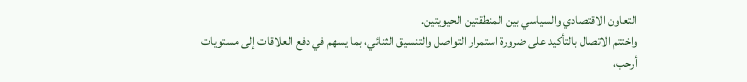التعاون الاقتصادي والسياسي بين المنطقتين الحيويتين.
واختتم الاتصال بالتأكيد على ضرورة استمرار التواصل والتنسيق الثنائي، بما يسهم في دفع العلاقات إلى مستويات أرحب،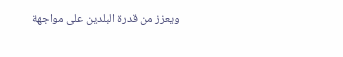ويعزز من قدرة البلدين على مواجهة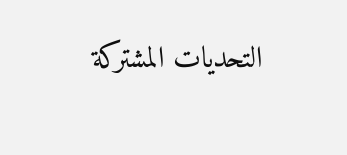التحديات المشتركة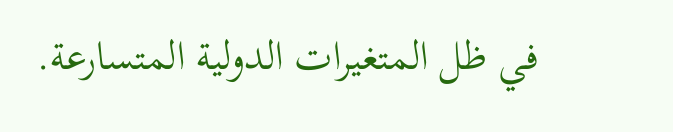في ظل المتغيرات الدولية المتسارعة.